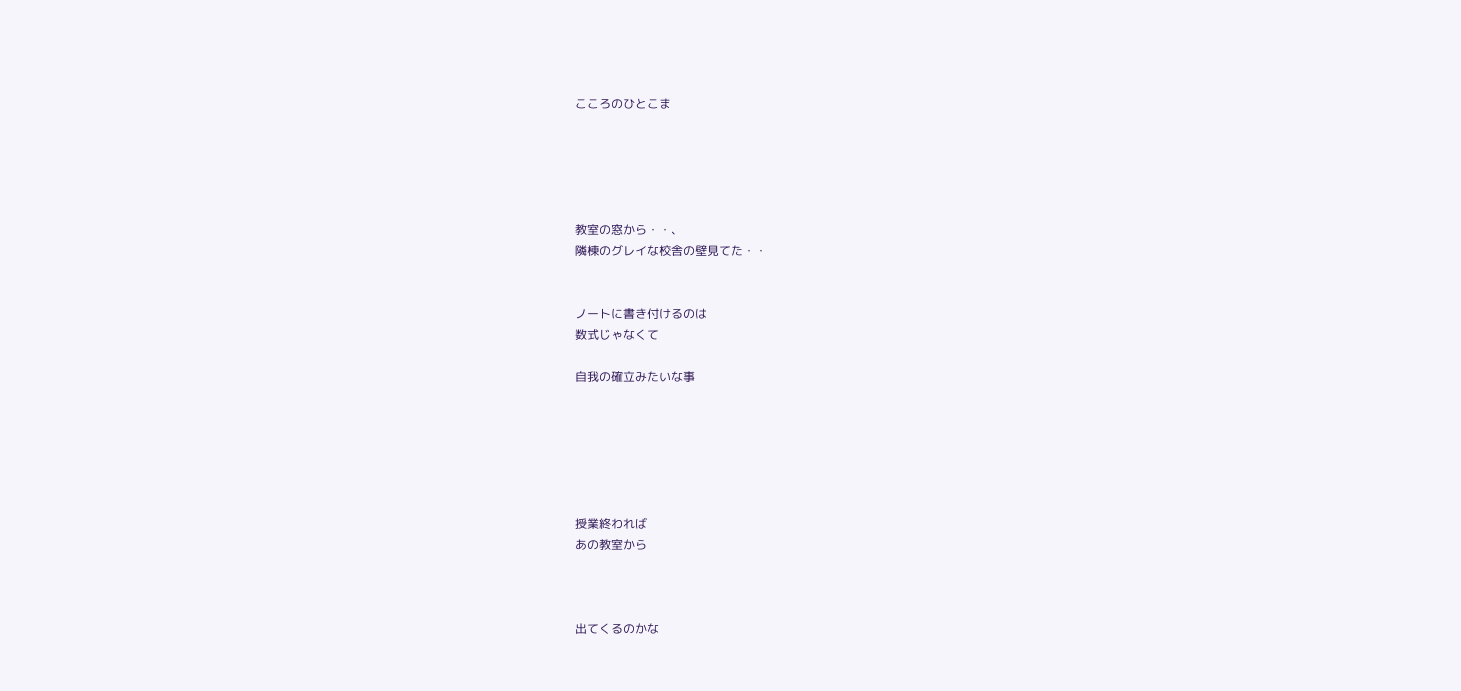こころのひとこま





教室の窓から・・、
隣棟のグレイな校舎の壁見てた・・


ノートに書き付けるのは
数式じゃなくて

自我の確立みたいな事






授業終われば
あの教室から



出てくるのかな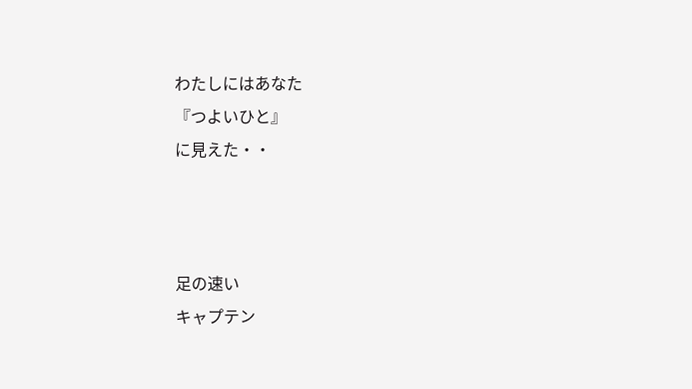わたしにはあなた
『つよいひと』
に見えた・・



足の速い
キャプテン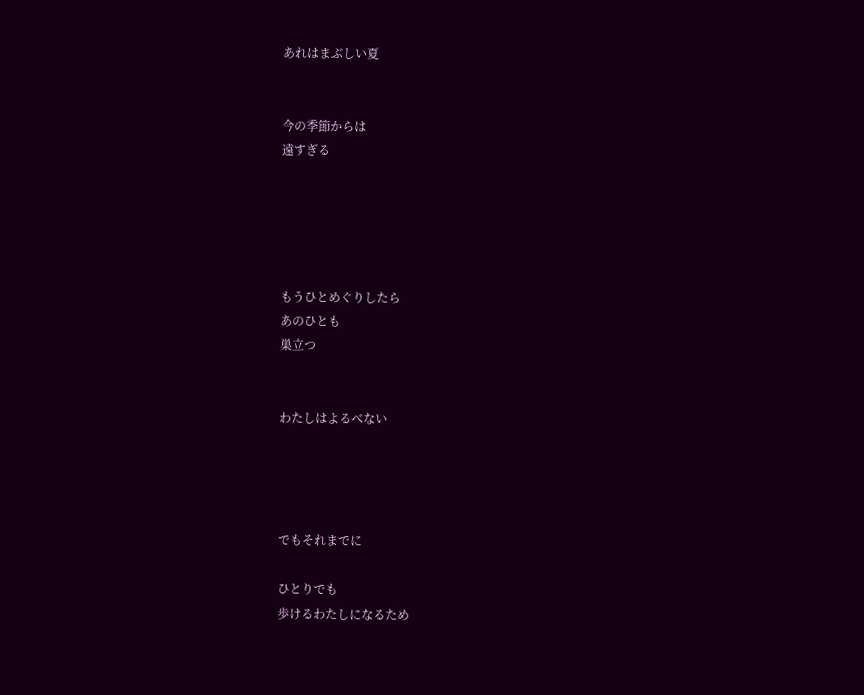あれはまぶしい夏


今の季節からは
遠すぎる





もうひとめぐりしたら
あのひとも
巣立つ


わたしはよるべない




でもそれまでに

ひとりでも
歩けるわたしになるため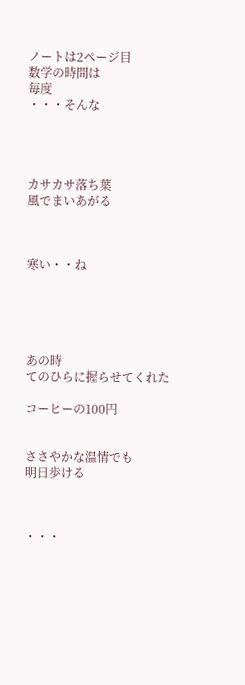ノートは2ページ目
数学の時間は
毎度
・・・そんな




カサカサ落ち葉
風でまいあがる



寒い・・ね





あの時
てのひらに握らせてくれた

コーヒーの100円


ささやかな温情でも
明日歩ける



・・・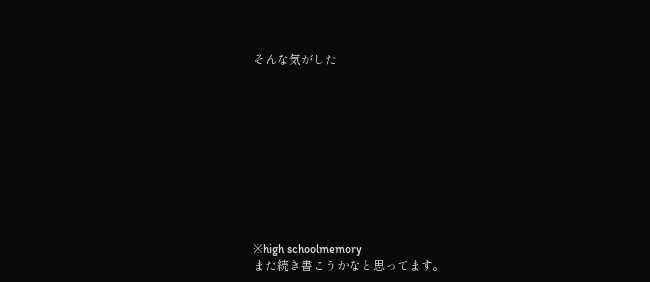そんな気がした










※high schoolmemory
また続き書こうかなと思ってます。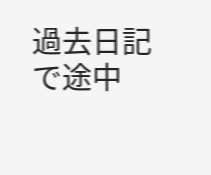過去日記で途中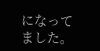になってました。